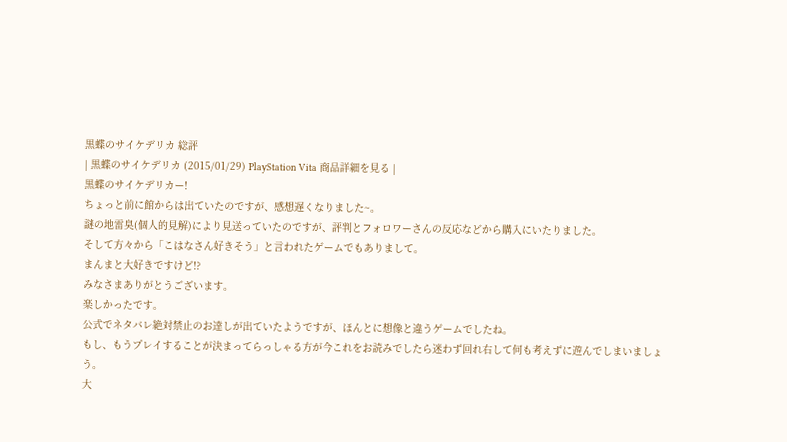黒蝶のサイケデリカ 総評
| 黒蝶のサイケデリカ (2015/01/29) PlayStation Vita 商品詳細を見る |
黒蝶のサイケデリカー!
ちょっと前に館からは出ていたのですが、感想遅くなりました~。
謎の地雷臭(個人的見解)により見送っていたのですが、評判とフォロワーさんの反応などから購入にいたりました。
そして方々から「こはなさん好きそう」と言われたゲームでもありまして。
まんまと大好きですけど!?
みなさまありがとうございます。
楽しかったです。
公式でネタバレ絶対禁止のお達しが出ていたようですが、ほんとに想像と違うゲームでしたね。
もし、もうプレイすることが決まってらっしゃる方が今これをお読みでしたら迷わず回れ右して何も考えずに遊んでしまいましょう。
大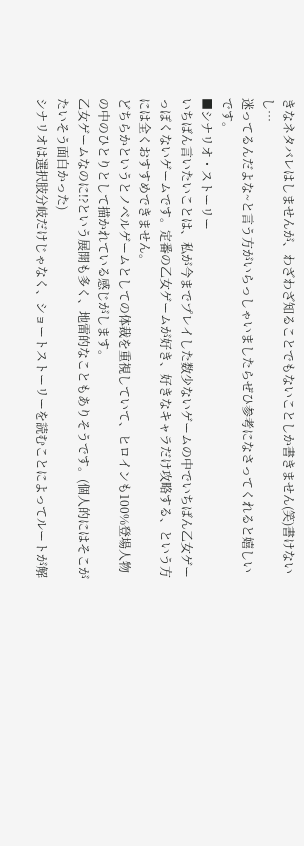きなネタバレはしませんが、わざわざ知ることでもないことしか書きません(笑)書けないし…
迷ってるんだよな~と言う方がいらっしゃいましたらぜひ参考になさってくれると嬉しいです。
■シナリオ・ストーリー
いちばん言いたいことは、私が今までプレイした数少ないゲームの中でいちばん乙女ゲーっぽくないゲームです。定番の乙女ゲームが好き、好きなキャラだけ攻略する、という方には全くおすすめできません。
どちらかというとノベルゲームとしての体裁を重視していて、ヒロインも100%登場人物の中のひとりとして描かれている感じがします。
乙女ゲームなのに!?という展開も多く、地雷的なこともありそうです。(個人的にはそこがたいそう面白かった)
シナリオは選択肢分岐だけじゃなく、ショートストーリーを読むことによってルートが解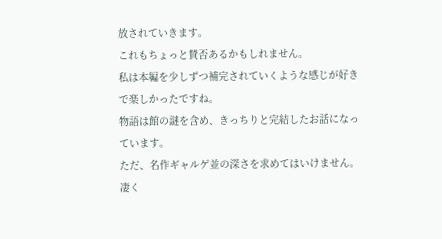放されていきます。
これもちょっと賛否あるかもしれません。
私は本編を少しずつ補完されていくような感じが好きで楽しかったですね。
物語は館の謎を含め、きっちりと完結したお話になっています。
ただ、名作ギャルゲ並の深さを求めてはいけません。
凄く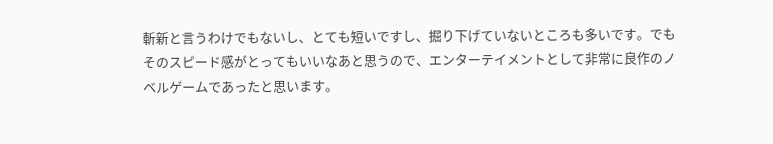斬新と言うわけでもないし、とても短いですし、掘り下げていないところも多いです。でもそのスピード感がとってもいいなあと思うので、エンターテイメントとして非常に良作のノベルゲームであったと思います。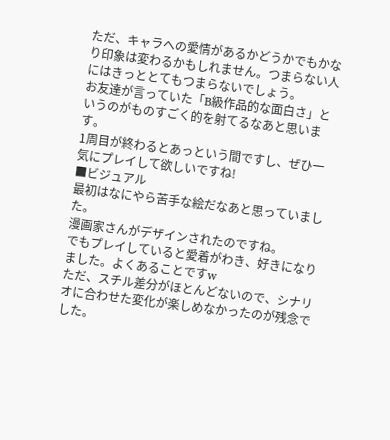ただ、キャラへの愛情があるかどうかでもかなり印象は変わるかもしれません。つまらない人にはきっととてもつまらないでしょう。
お友達が言っていた「B級作品的な面白さ」というのがものすごく的を射てるなあと思います。
1周目が終わるとあっという間ですし、ぜひ一気にプレイして欲しいですね!
■ビジュアル
最初はなにやら苦手な絵だなあと思っていました。
漫画家さんがデザインされたのですね。
でもプレイしていると愛着がわき、好きになりました。よくあることですw
ただ、スチル差分がほとんどないので、シナリオに合わせた変化が楽しめなかったのが残念でした。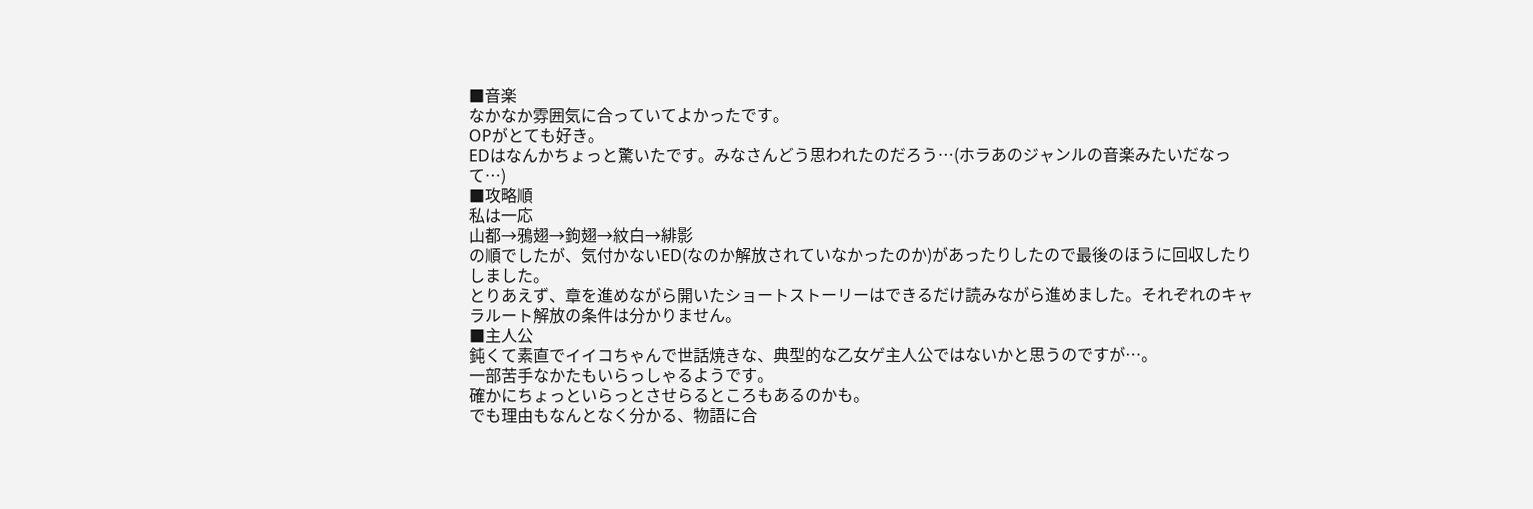■音楽
なかなか雰囲気に合っていてよかったです。
OPがとても好き。
EDはなんかちょっと驚いたです。みなさんどう思われたのだろう…(ホラあのジャンルの音楽みたいだなって…)
■攻略順
私は一応
山都→鴉翅→鉤翅→紋白→緋影
の順でしたが、気付かないED(なのか解放されていなかったのか)があったりしたので最後のほうに回収したりしました。
とりあえず、章を進めながら開いたショートストーリーはできるだけ読みながら進めました。それぞれのキャラルート解放の条件は分かりません。
■主人公
鈍くて素直でイイコちゃんで世話焼きな、典型的な乙女ゲ主人公ではないかと思うのですが…。
一部苦手なかたもいらっしゃるようです。
確かにちょっといらっとさせらるところもあるのかも。
でも理由もなんとなく分かる、物語に合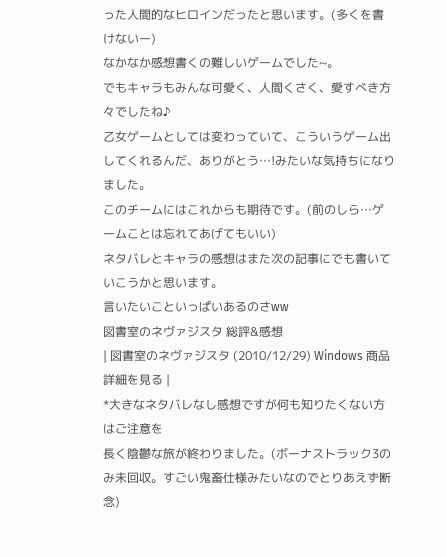った人間的なヒロインだったと思います。(多くを書けないー)
なかなか感想書くの難しいゲームでした~。
でもキャラもみんな可愛く、人間くさく、愛すべき方々でしたね♪
乙女ゲームとしては変わっていて、こういうゲーム出してくれるんだ、ありがとう…!みたいな気持ちになりました。
このチームにはこれからも期待です。(前のしら…ゲームことは忘れてあげてもいい)
ネタバレとキャラの感想はまた次の記事にでも書いていこうかと思います。
言いたいこといっぱいあるのさww
図書室のネヴァジスタ 総評&感想
| 図書室のネヴァジスタ (2010/12/29) Windows 商品詳細を見る |
*大きなネタバレなし感想ですが何も知りたくない方はご注意を
長く陰鬱な旅が終わりました。(ボーナストラック3のみ未回収。すごい鬼畜仕様みたいなのでとりあえず断念)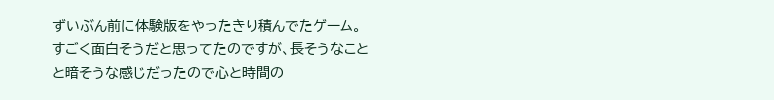ずいぶん前に体験版をやったきり積んでたゲーム。すごく面白そうだと思ってたのですが、長そうなことと暗そうな感じだったので心と時間の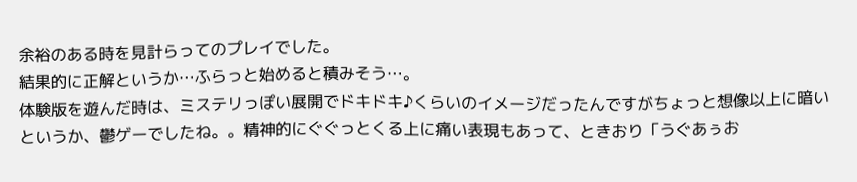余裕のある時を見計らってのプレイでした。
結果的に正解というか…ふらっと始めると積みそう…。
体験版を遊んだ時は、ミステリっぽい展開でドキドキ♪くらいのイメージだったんですがちょっと想像以上に暗いというか、鬱ゲーでしたね。。精神的にぐぐっとくる上に痛い表現もあって、ときおり「うぐあぅお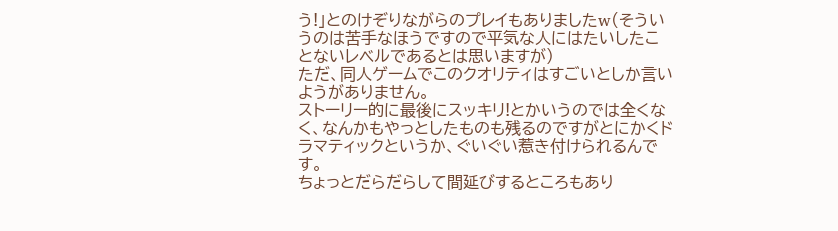う!」とのけぞりながらのプレイもありましたw(そういうのは苦手なほうですので平気な人にはたいしたことないレベルであるとは思いますが)
ただ、同人ゲームでこのクオリティはすごいとしか言いようがありません。
ストーリー的に最後にスッキリ!とかいうのでは全くなく、なんかもやっとしたものも残るのですがとにかくドラマティックというか、ぐいぐい惹き付けられるんです。
ちょっとだらだらして間延びするところもあり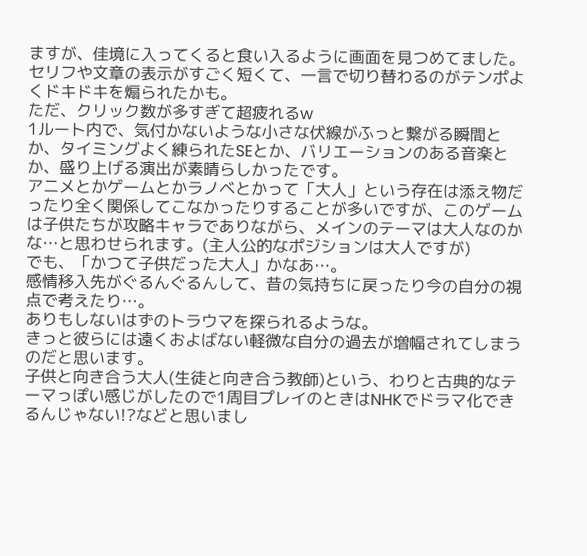ますが、佳境に入ってくると食い入るように画面を見つめてました。
セリフや文章の表示がすごく短くて、一言で切り替わるのがテンポよくドキドキを煽られたかも。
ただ、クリック数が多すぎて超疲れるw
1ルート内で、気付かないような小さな伏線がふっと繋がる瞬間とか、タイミングよく練られたSEとか、バリエーションのある音楽とか、盛り上げる演出が素晴らしかったです。
アニメとかゲームとかラノベとかって「大人」という存在は添え物だったり全く関係してこなかったりすることが多いですが、このゲームは子供たちが攻略キャラでありながら、メインのテーマは大人なのかな…と思わせられます。(主人公的なポジションは大人ですが)
でも、「かつて子供だった大人」かなあ…。
感情移入先がぐるんぐるんして、昔の気持ちに戻ったり今の自分の視点で考えたり…。
ありもしないはずのトラウマを探られるような。
きっと彼らには遠くおよばない軽微な自分の過去が増幅されてしまうのだと思います。
子供と向き合う大人(生徒と向き合う教師)という、わりと古典的なテーマっぽい感じがしたので1周目プレイのときはNHKでドラマ化できるんじゃない!?などと思いまし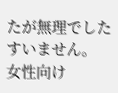たが無理でしたすいません。
女性向け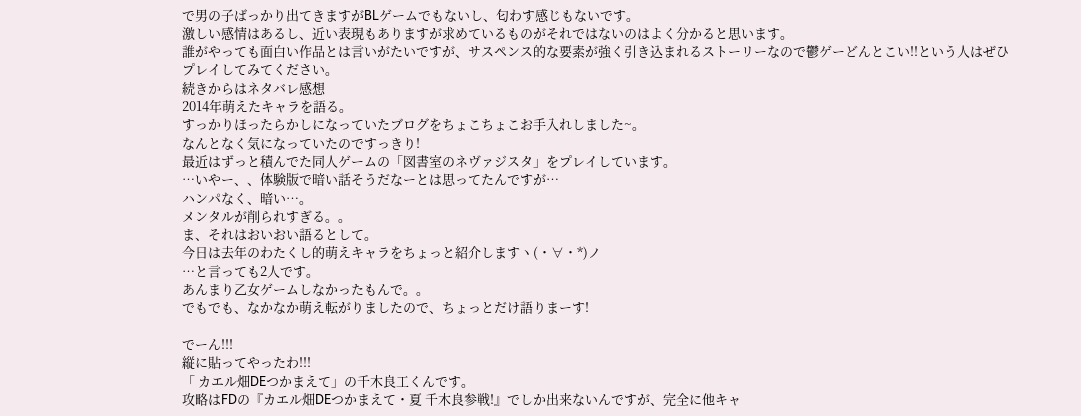で男の子ばっかり出てきますがBLゲームでもないし、匂わす感じもないです。
激しい感情はあるし、近い表現もありますが求めているものがそれではないのはよく分かると思います。
誰がやっても面白い作品とは言いがたいですが、サスペンス的な要素が強く引き込まれるストーリーなので鬱ゲーどんとこい!!という人はぜひプレイしてみてください。
続きからはネタバレ感想
2014年萌えたキャラを語る。
すっかりほったらかしになっていたブログをちょこちょこお手入れしました~。
なんとなく気になっていたのですっきり!
最近はずっと積んでた同人ゲームの「図書室のネヴァジスタ」をプレイしています。
…いやー、、体験版で暗い話そうだなーとは思ってたんですが…
ハンパなく、暗い…。
メンタルが削られすぎる。。
ま、それはおいおい語るとして。
今日は去年のわたくし的萌えキャラをちょっと紹介しますヽ(・∀・*)ノ
…と言っても2人です。
あんまり乙女ゲームしなかったもんで。。
でもでも、なかなか萌え転がりましたので、ちょっとだけ語りまーす!

でーん!!!
縦に貼ってやったわ!!!
「 カエル畑DEつかまえて」の千木良工くんです。
攻略はFDの『カエル畑DEつかまえて・夏 千木良参戦!』でしか出来ないんですが、完全に他キャ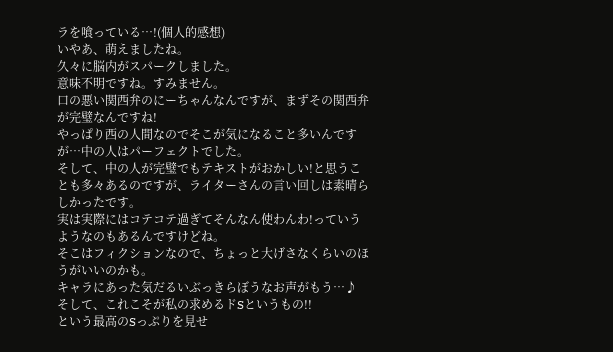ラを喰っている…!(個人的感想)
いやあ、萌えましたね。
久々に脳内がスパークしました。
意味不明ですね。すみません。
口の悪い関西弁のにーちゃんなんですが、まずその関西弁が完璧なんですね!
やっぱり西の人間なのでそこが気になること多いんですが…中の人はパーフェクトでした。
そして、中の人が完璧でもテキストがおかしい!と思うことも多々あるのですが、ライターさんの言い回しは素晴らしかったです。
実は実際にはコテコテ過ぎてそんなん使わんわ!っていうようなのもあるんですけどね。
そこはフィクションなので、ちょっと大げさなくらいのほうがいいのかも。
キャラにあった気だるいぶっきらぼうなお声がもう…♪
そして、これこそが私の求めるドSというもの!!
という最高のSっぷりを見せ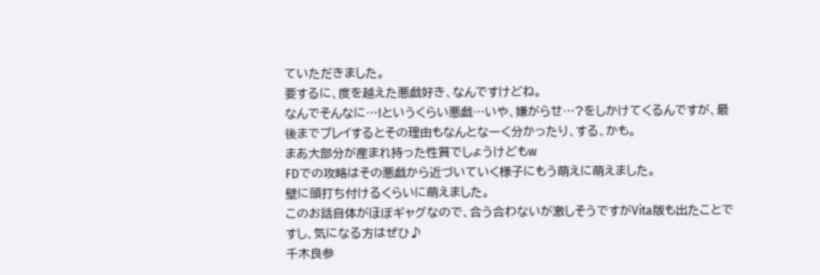ていただきました。
要するに、度を越えた悪戯好き、なんですけどね。
なんでそんなに…!というくらい悪戯…いや、嫌がらせ…?をしかけてくるんですが、最後までプレイするとその理由もなんとなーく分かったり、する、かも。
まあ大部分が産まれ持った性質でしょうけどもw
FDでの攻略はその悪戯から近づいていく様子にもう萌えに萌えました。
壁に頭打ち付けるくらいに萌えました。
このお話自体がほぼギャグなので、合う合わないが激しそうですがVita版も出たことですし、気になる方はぜひ♪
千木良参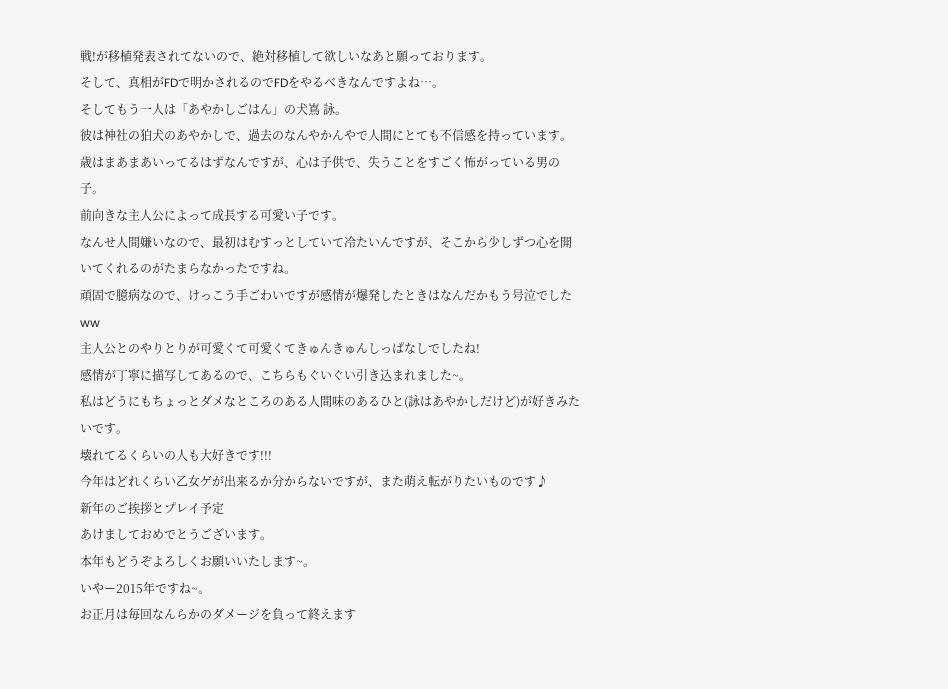戦!が移植発表されてないので、絶対移植して欲しいなあと願っております。
そして、真相がFDで明かされるのでFDをやるべきなんですよね…。
そしてもう一人は「あやかしごはん」の犬嶌 詠。
彼は神社の狛犬のあやかしで、過去のなんやかんやで人間にとても不信感を持っています。
歳はまあまあいってるはずなんですが、心は子供で、失うことをすごく怖がっている男の子。
前向きな主人公によって成長する可愛い子です。
なんせ人間嫌いなので、最初はむすっとしていて冷たいんですが、そこから少しずつ心を開いてくれるのがたまらなかったですね。
頑固で臆病なので、けっこう手ごわいですが感情が爆発したときはなんだかもう号泣でしたww
主人公とのやりとりが可愛くて可愛くてきゅんきゅんしっぱなしでしたね!
感情が丁寧に描写してあるので、こちらもぐいぐい引き込まれました~。
私はどうにもちょっとダメなところのある人間味のあるひと(詠はあやかしだけど)が好きみたいです。
壊れてるくらいの人も大好きです!!!
今年はどれくらい乙女ゲが出来るか分からないですが、また萌え転がりたいものです♪
新年のご挨拶とプレイ予定
あけましておめでとうございます。
本年もどうぞよろしくお願いいたします~。
いやー2015年ですね~。
お正月は毎回なんらかのダメージを負って終えます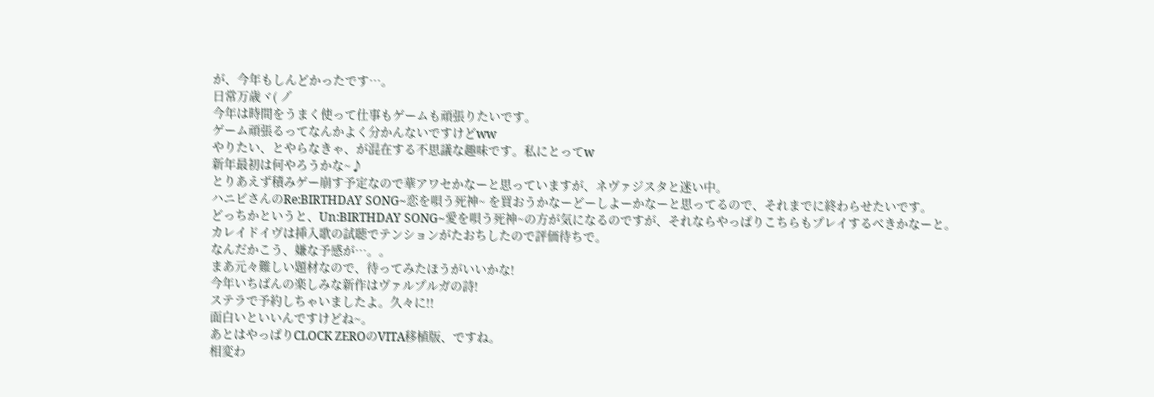が、今年もしんどかったです…。
日常万歳ヾ( ノ゙
今年は時間をうまく使って仕事もゲームも頑張りたいです。
ゲーム頑張るってなんかよく分かんないですけどww
やりたい、とやらなきゃ、が混在する不思議な趣味です。私にとってw
新年最初は何やろうかな~♪
とりあえず積みゲー崩す予定なので華アワセかなーと思っていますが、ネヴァジスタと迷い中。
ハニビさんのRe:BIRTHDAY SONG~恋を唄う死神~ を買おうかなーどーしよーかなーと思ってるので、それまでに終わらせたいです。
どっちかというと、Un:BIRTHDAY SONG~愛を唄う死神~の方が気になるのですが、それならやっぱりこちらもプレイするべきかなーと。
カレイドイヴは挿入歌の試聴でテンションがたおちしたので評価待ちで。
なんだかこう、嫌な予感が…。。
まあ元々難しい題材なので、待ってみたほうがいいかな!
今年いちばんの楽しみな新作はヴァルプルガの詩!
ステラで予約しちゃいましたよ。久々に!!
面白いといいんですけどね~。
あとはやっぱりCLOCK ZEROのVITA移植版、ですね。
相変わ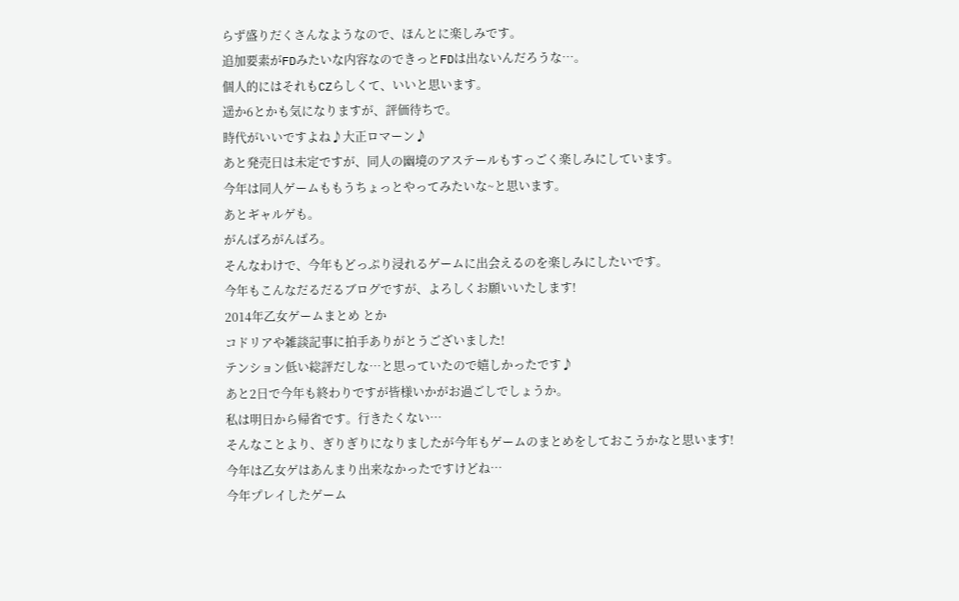らず盛りだくさんなようなので、ほんとに楽しみです。
追加要素がFDみたいな内容なのできっとFDは出ないんだろうな…。
個人的にはそれもCZらしくて、いいと思います。
遥か6とかも気になりますが、評価待ちで。
時代がいいですよね♪大正ロマーン♪
あと発売日は未定ですが、同人の幽境のアステールもすっごく楽しみにしています。
今年は同人ゲームももうちょっとやってみたいな~と思います。
あとギャルゲも。
がんばろがんばろ。
そんなわけで、今年もどっぷり浸れるゲームに出会えるのを楽しみにしたいです。
今年もこんなだるだるブログですが、よろしくお願いいたします!
2014年乙女ゲームまとめ とか
コドリアや雑談記事に拍手ありがとうございました!
テンション低い総評だしな…と思っていたので嬉しかったです♪
あと2日で今年も終わりですが皆様いかがお過ごしでしょうか。
私は明日から帰省です。行きたくない…
そんなことより、ぎりぎりになりましたが今年もゲームのまとめをしておこうかなと思います!
今年は乙女ゲはあんまり出来なかったですけどね…
今年プレイしたゲーム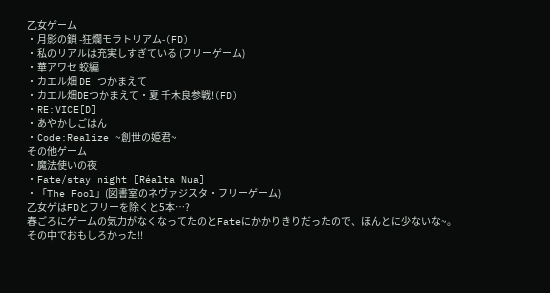乙女ゲーム
・月影の鎖 -狂爛モラトリアム-(FD)
・私のリアルは充実しすぎている (フリーゲーム)
・華アワセ 蛟編
・カエル畑 DE つかまえて
・カエル畑DEつかまえて・夏 千木良参戦!(FD)
・RE:VICE[D]
・あやかしごはん
・Code:Realize ~創世の姫君~
その他ゲーム
・魔法使いの夜
・Fate/stay night [Réalta Nua]
・「The Fool」(図書室のネヴァジスタ・フリーゲーム)
乙女ゲはFDとフリーを除くと5本…?
春ごろにゲームの気力がなくなってたのとFateにかかりきりだったので、ほんとに少ないな~。
その中でおもしろかった!!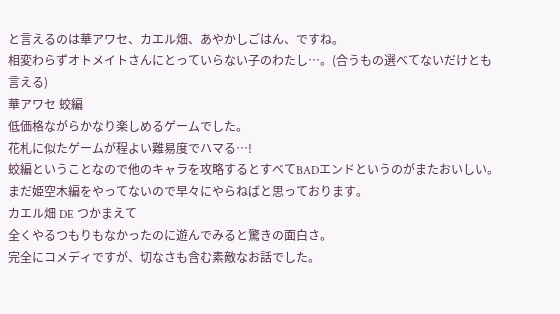と言えるのは華アワセ、カエル畑、あやかしごはん、ですね。
相変わらずオトメイトさんにとっていらない子のわたし…。(合うもの選べてないだけとも言える)
華アワセ 蛟編
低価格ながらかなり楽しめるゲームでした。
花札に似たゲームが程よい難易度でハマる…!
蛟編ということなので他のキャラを攻略するとすべてBADエンドというのがまたおいしい。
まだ姫空木編をやってないので早々にやらねばと思っております。
カエル畑 DE つかまえて
全くやるつもりもなかったのに遊んでみると驚きの面白さ。
完全にコメディですが、切なさも含む素敵なお話でした。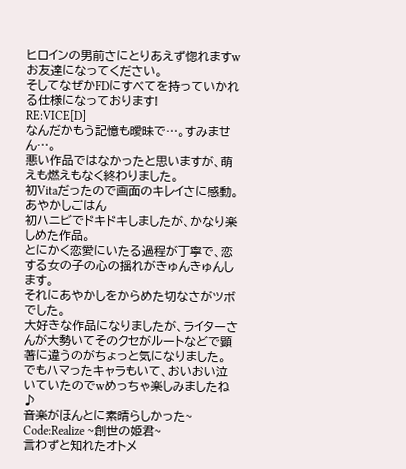ヒロインの男前さにとりあえず惚れますwお友達になってください。
そしてなぜかFDにすべてを持っていかれる仕様になっております!
RE:VICE[D]
なんだかもう記憶も曖昧で…。すみません…。
悪い作品ではなかったと思いますが、萌えも燃えもなく終わりました。
初Vitaだったので画面のキレイさに感動。
あやかしごはん
初ハニビでドキドキしましたが、かなり楽しめた作品。
とにかく恋愛にいたる過程が丁寧で、恋する女の子の心の揺れがきゅんきゅんします。
それにあやかしをからめた切なさがツボでした。
大好きな作品になりましたが、ライターさんが大勢いてそのクセがルートなどで顕著に違うのがちょっと気になりました。
でもハマったキャラもいて、おいおい泣いていたのでwめっちゃ楽しみましたね♪
音楽がほんとに素晴らしかった~
Code:Realize ~創世の姫君~
言わずと知れたオトメ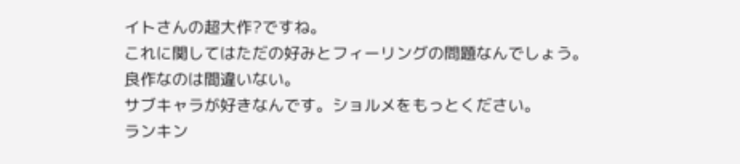イトさんの超大作?ですね。
これに関してはただの好みとフィーリングの問題なんでしょう。
良作なのは間違いない。
サブキャラが好きなんです。ショルメをもっとください。
ランキン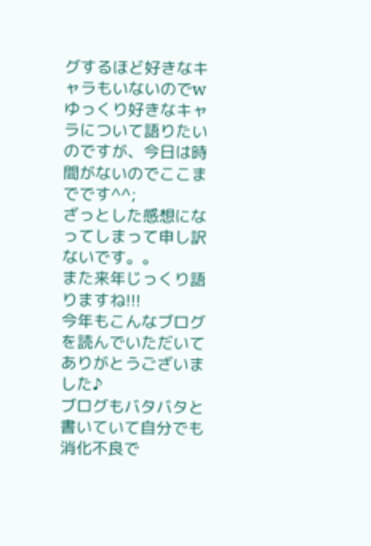グするほど好きなキャラもいないのでwゆっくり好きなキャラについて語りたいのですが、今日は時間がないのでここまでです^^;
ざっとした感想になってしまって申し訳ないです。。
また来年じっくり語りますね!!!
今年もこんなブログを読んでいただいてありがとうございました♪
ブログもバタバタと書いていて自分でも消化不良で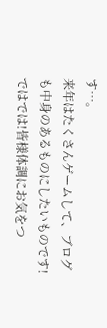す…。
来年はたくさんゲームして、ブログも中身のあるものにしたいものです!
ではでは!皆様体調にお気をつ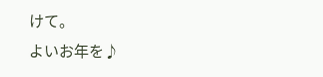けて。
よいお年を♪